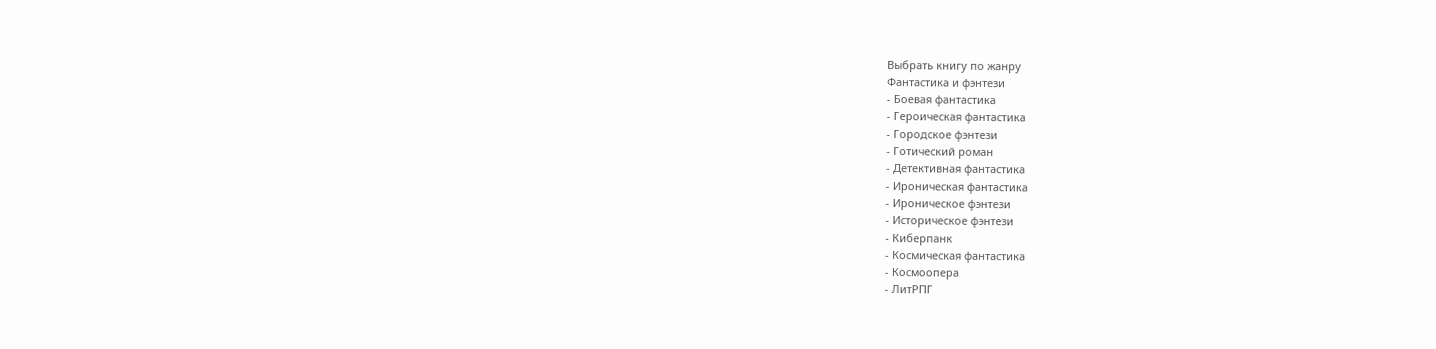Выбрать книгу по жанру
Фантастика и фэнтези
- Боевая фантастика
- Героическая фантастика
- Городское фэнтези
- Готический роман
- Детективная фантастика
- Ироническая фантастика
- Ироническое фэнтези
- Историческое фэнтези
- Киберпанк
- Космическая фантастика
- Космоопера
- ЛитРПГ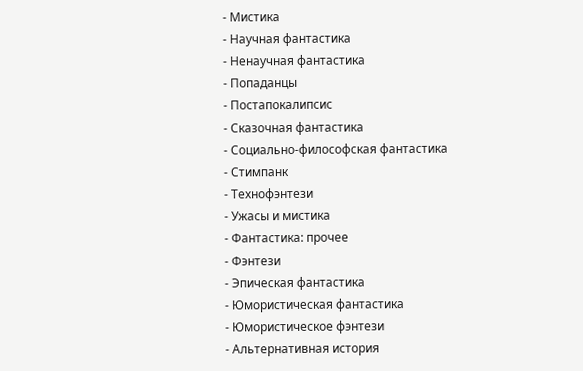- Мистика
- Научная фантастика
- Ненаучная фантастика
- Попаданцы
- Постапокалипсис
- Сказочная фантастика
- Социально-философская фантастика
- Стимпанк
- Технофэнтези
- Ужасы и мистика
- Фантастика: прочее
- Фэнтези
- Эпическая фантастика
- Юмористическая фантастика
- Юмористическое фэнтези
- Альтернативная история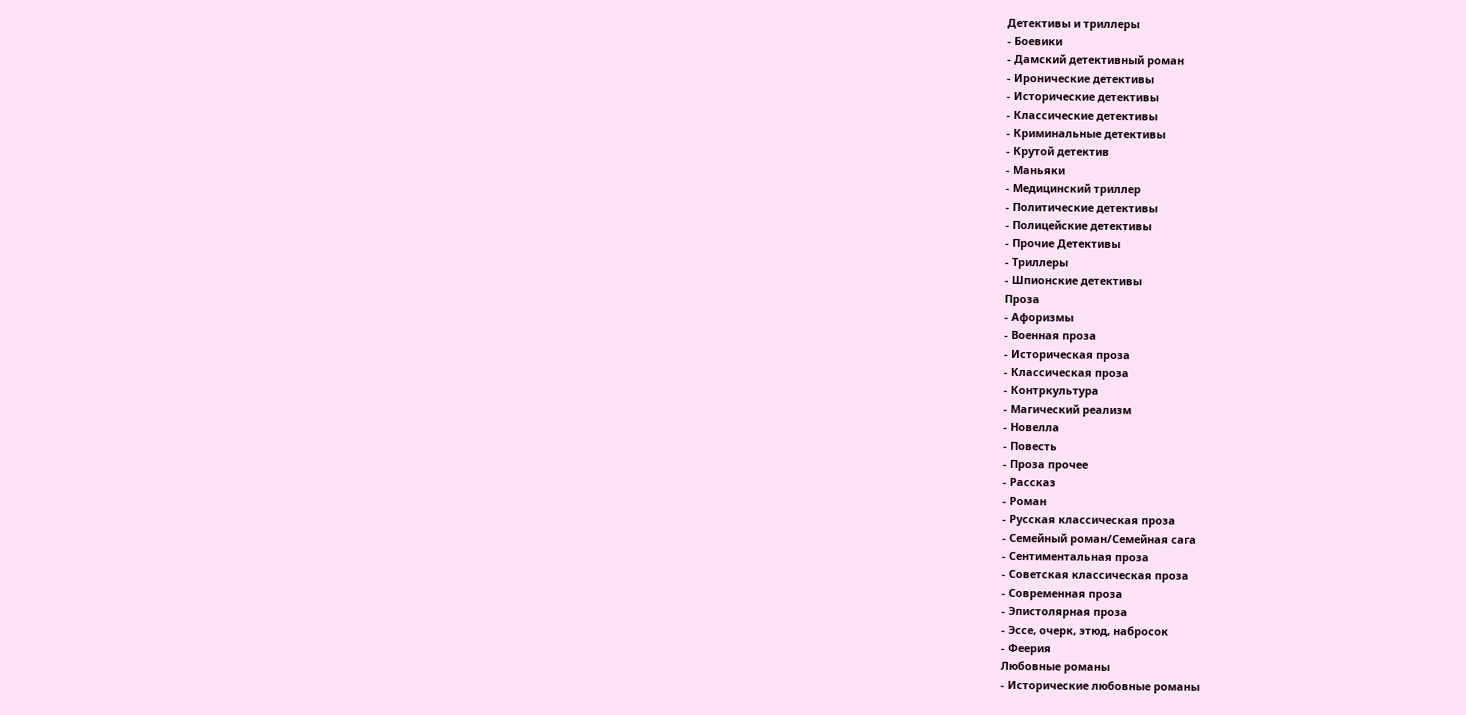Детективы и триллеры
- Боевики
- Дамский детективный роман
- Иронические детективы
- Исторические детективы
- Классические детективы
- Криминальные детективы
- Крутой детектив
- Маньяки
- Медицинский триллер
- Политические детективы
- Полицейские детективы
- Прочие Детективы
- Триллеры
- Шпионские детективы
Проза
- Афоризмы
- Военная проза
- Историческая проза
- Классическая проза
- Контркультура
- Магический реализм
- Новелла
- Повесть
- Проза прочее
- Рассказ
- Роман
- Русская классическая проза
- Семейный роман/Семейная сага
- Сентиментальная проза
- Советская классическая проза
- Современная проза
- Эпистолярная проза
- Эссе, очерк, этюд, набросок
- Феерия
Любовные романы
- Исторические любовные романы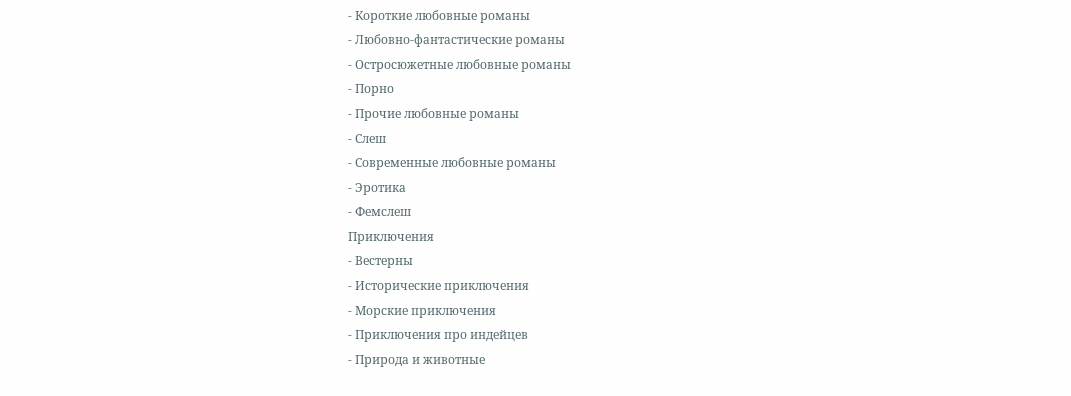- Короткие любовные романы
- Любовно-фантастические романы
- Остросюжетные любовные романы
- Порно
- Прочие любовные романы
- Слеш
- Современные любовные романы
- Эротика
- Фемслеш
Приключения
- Вестерны
- Исторические приключения
- Морские приключения
- Приключения про индейцев
- Природа и животные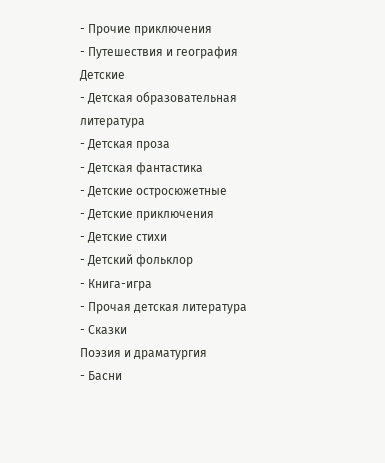- Прочие приключения
- Путешествия и география
Детские
- Детская образовательная литература
- Детская проза
- Детская фантастика
- Детские остросюжетные
- Детские приключения
- Детские стихи
- Детский фольклор
- Книга-игра
- Прочая детская литература
- Сказки
Поэзия и драматургия
- Басни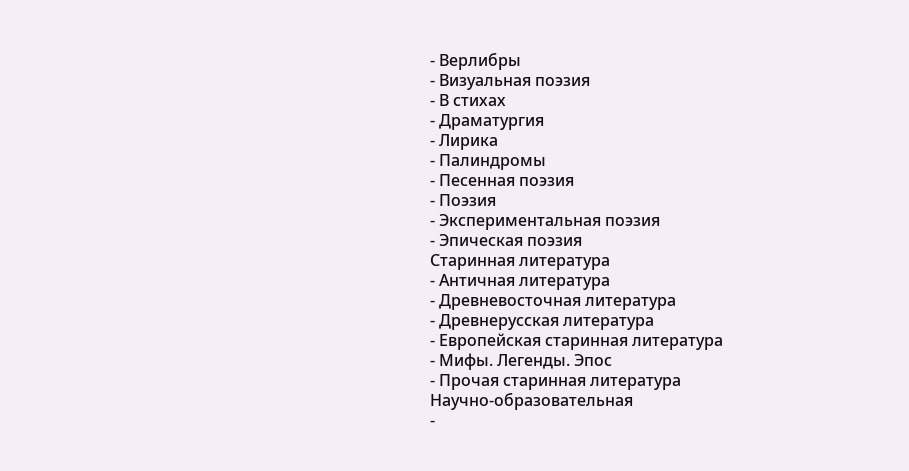- Верлибры
- Визуальная поэзия
- В стихах
- Драматургия
- Лирика
- Палиндромы
- Песенная поэзия
- Поэзия
- Экспериментальная поэзия
- Эпическая поэзия
Старинная литература
- Античная литература
- Древневосточная литература
- Древнерусская литература
- Европейская старинная литература
- Мифы. Легенды. Эпос
- Прочая старинная литература
Научно-образовательная
-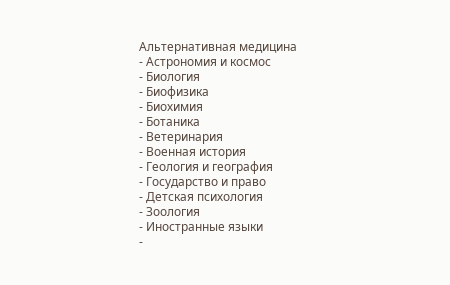Альтернативная медицина
- Астрономия и космос
- Биология
- Биофизика
- Биохимия
- Ботаника
- Ветеринария
- Военная история
- Геология и география
- Государство и право
- Детская психология
- Зоология
- Иностранные языки
-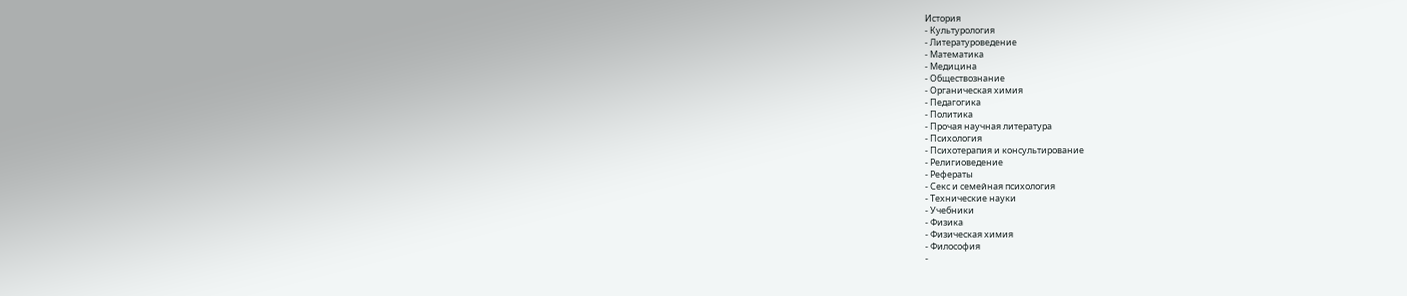История
- Культурология
- Литературоведение
- Математика
- Медицина
- Обществознание
- Органическая химия
- Педагогика
- Политика
- Прочая научная литература
- Психология
- Психотерапия и консультирование
- Религиоведение
- Рефераты
- Секс и семейная психология
- Технические науки
- Учебники
- Физика
- Физическая химия
- Философия
-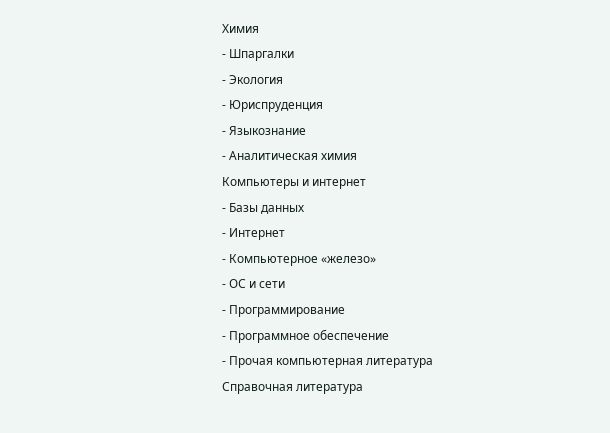Химия
- Шпаргалки
- Экология
- Юриспруденция
- Языкознание
- Аналитическая химия
Компьютеры и интернет
- Базы данных
- Интернет
- Компьютерное «железо»
- ОС и сети
- Программирование
- Программное обеспечение
- Прочая компьютерная литература
Справочная литература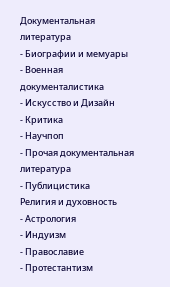Документальная литература
- Биографии и мемуары
- Военная документалистика
- Искусство и Дизайн
- Критика
- Научпоп
- Прочая документальная литература
- Публицистика
Религия и духовность
- Астрология
- Индуизм
- Православие
- Протестантизм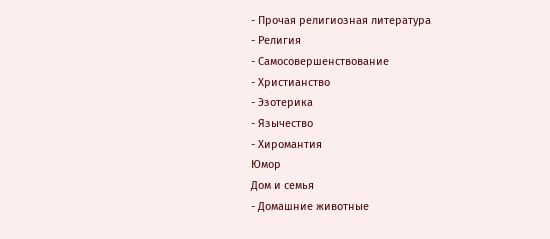- Прочая религиозная литература
- Религия
- Самосовершенствование
- Христианство
- Эзотерика
- Язычество
- Хиромантия
Юмор
Дом и семья
- Домашние животные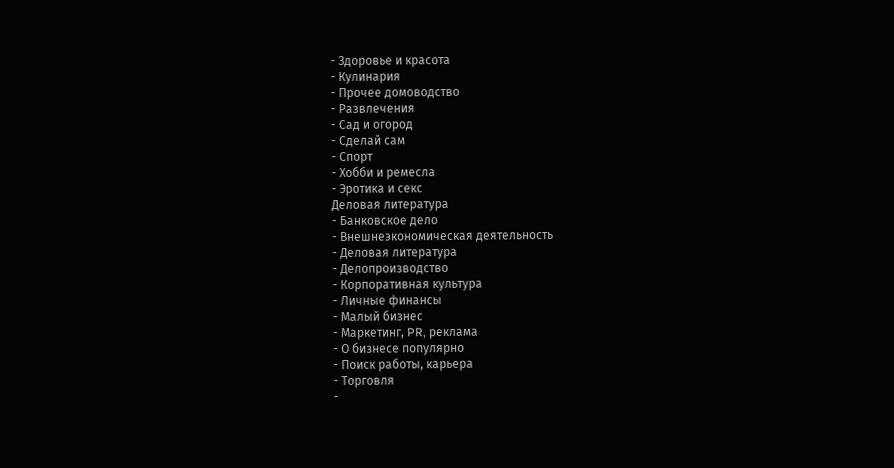- Здоровье и красота
- Кулинария
- Прочее домоводство
- Развлечения
- Сад и огород
- Сделай сам
- Спорт
- Хобби и ремесла
- Эротика и секс
Деловая литература
- Банковское дело
- Внешнеэкономическая деятельность
- Деловая литература
- Делопроизводство
- Корпоративная культура
- Личные финансы
- Малый бизнес
- Маркетинг, PR, реклама
- О бизнесе популярно
- Поиск работы, карьера
- Торговля
-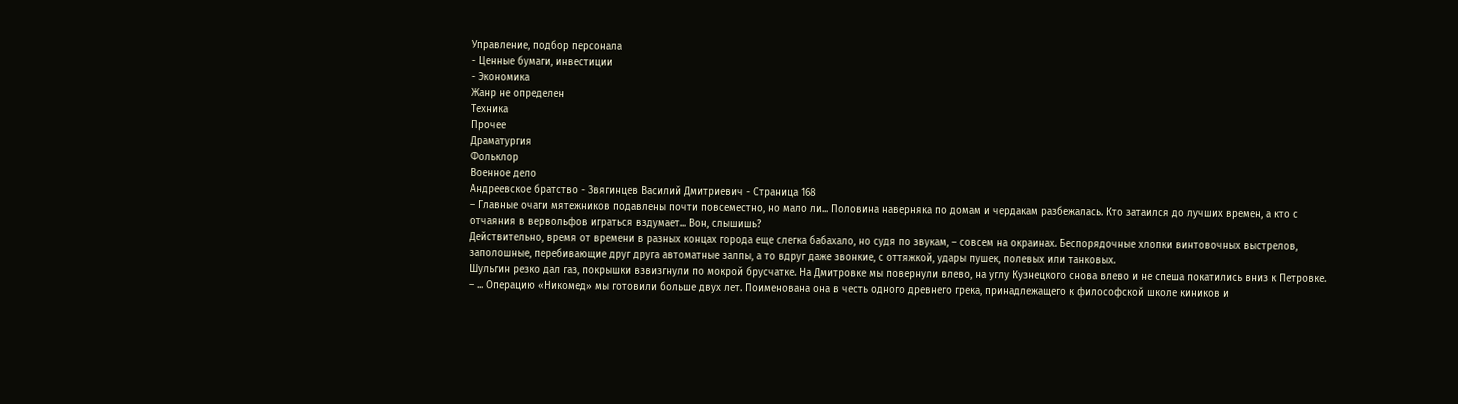Управление, подбор персонала
- Ценные бумаги, инвестиции
- Экономика
Жанр не определен
Техника
Прочее
Драматургия
Фольклор
Военное дело
Андреевское братство - Звягинцев Василий Дмитриевич - Страница 168
– Главные очаги мятежников подавлены почти повсеместно, но мало ли... Половина наверняка по домам и чердакам разбежалась. Кто затаился до лучших времен, а кто с отчаяния в вервольфов играться вздумает... Вон, слышишь?
Действительно, время от времени в разных концах города еще слегка бабахало, но судя по звукам, – совсем на окраинах. Беспорядочные хлопки винтовочных выстрелов, заполошные, перебивающие друг друга автоматные залпы, а то вдруг даже звонкие, с оттяжкой, удары пушек, полевых или танковых.
Шульгин резко дал газ, покрышки взвизгнули по мокрой брусчатке. На Дмитровке мы повернули влево, на углу Кузнецкого снова влево и не спеша покатились вниз к Петровке.
– ... Операцию «Никомед» мы готовили больше двух лет. Поименована она в честь одного древнего грека, принадлежащего к философской школе киников и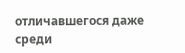отличавшегося даже среди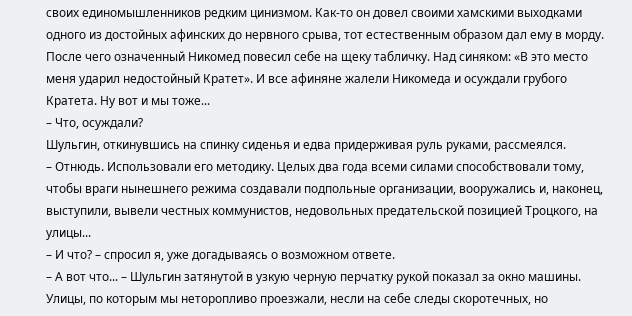своих единомышленников редким цинизмом. Как-то он довел своими хамскими выходками одного из достойных афинских до нервного срыва, тот естественным образом дал ему в морду. После чего означенный Никомед повесил себе на щеку табличку. Над синяком: «В это место меня ударил недостойный Кратет». И все афиняне жалели Никомеда и осуждали грубого Кратета. Ну вот и мы тоже...
– Что, осуждали?
Шульгин, откинувшись на спинку сиденья и едва придерживая руль руками, рассмеялся.
– Отнюдь. Использовали его методику. Целых два года всеми силами способствовали тому, чтобы враги нынешнего режима создавали подпольные организации, вооружались и, наконец, выступили, вывели честных коммунистов, недовольных предательской позицией Троцкого, на улицы...
– И что? – спросил я, уже догадываясь о возможном ответе.
– А вот что... – Шульгин затянутой в узкую черную перчатку рукой показал за окно машины. Улицы, по которым мы неторопливо проезжали, несли на себе следы скоротечных, но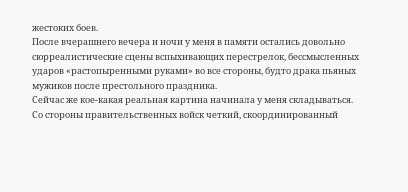жестоких боев.
После вчерашнего вечера и ночи у меня в памяти остались довольно сюрреалистические сцены вспыхивающих перестрелок, бессмысленных ударов «растопыренными руками» во все стороны, будто драка пьяных мужиков после престольного праздника.
Сейчас же кое-какая реальная картина начинала у меня складываться. Со стороны правительственных войск четкий, скоординированный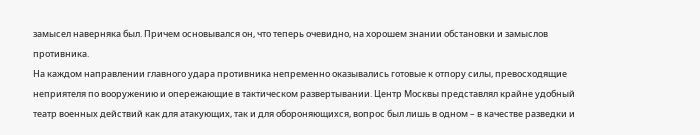замысел наверняка был. Причем основывался он, что теперь очевидно, на хорошем знании обстановки и замыслов противника.
На каждом направлении главного удара противника непременно оказывались готовые к отпору силы, превосходящие неприятеля по вооружению и опережающие в тактическом развертывании. Центр Москвы представлял крайне удобный театр военных действий как для атакующих, так и для обороняющихся, вопрос был лишь в одном – в качестве разведки и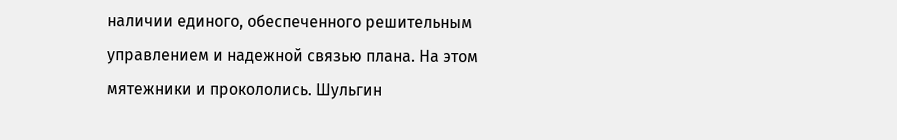наличии единого, обеспеченного решительным управлением и надежной связью плана. На этом мятежники и прокололись. Шульгин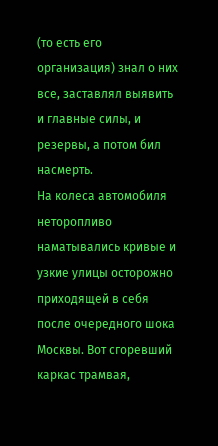(то есть его организация) знал о них все, заставлял выявить и главные силы, и резервы, а потом бил насмерть.
На колеса автомобиля неторопливо наматывались кривые и узкие улицы осторожно приходящей в себя после очередного шока Москвы. Вот сгоревший каркас трамвая,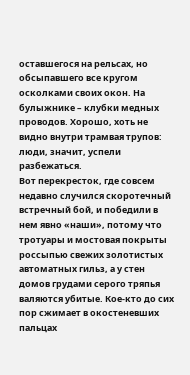оставшегося на рельсах, но обсыпавшего все кругом осколками своих окон. На булыжнике – клубки медных проводов. Хорошо, хоть не видно внутри трамвая трупов: люди, значит, успели разбежаться.
Вот перекресток, где совсем недавно случился скоротечный встречный бой, и победили в нем явно «наши», потому что тротуары и мостовая покрыты россыпью свежих золотистых автоматных гильз, а у стен домов грудами серого тряпья валяются убитые. Кое-кто до сих пор сжимает в окостеневших пальцах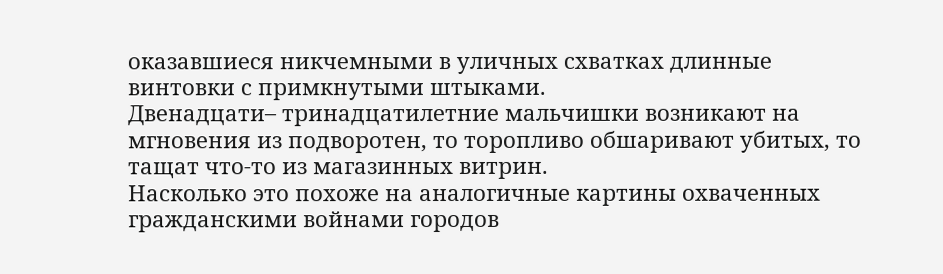оказавшиеся никчемными в уличных схватках длинные винтовки с примкнутыми штыками.
Двенадцати– тринадцатилетние мальчишки возникают на мгновения из подворотен, то торопливо обшаривают убитых, то тащат что-то из магазинных витрин.
Насколько это похоже на аналогичные картины охваченных гражданскими войнами городов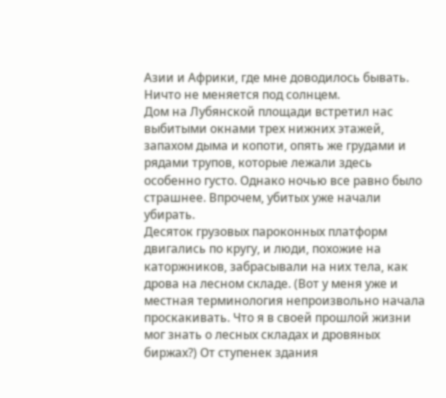Азии и Африки, где мне доводилось бывать. Ничто не меняется под солнцем.
Дом на Лубянской площади встретил нас выбитыми окнами трех нижних этажей, запахом дыма и копоти, опять же грудами и рядами трупов, которые лежали здесь особенно густо. Однако ночью все равно было страшнее. Впрочем, убитых уже начали убирать.
Десяток грузовых пароконных платформ двигались по кругу, и люди, похожие на каторжников, забрасывали на них тела, как дрова на лесном складе. (Вот у меня уже и местная терминология непроизвольно начала проскакивать. Что я в своей прошлой жизни мог знать о лесных складах и дровяных биржах?) От ступенек здания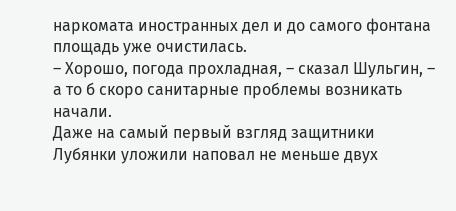наркомата иностранных дел и до самого фонтана площадь уже очистилась.
– Хорошо, погода прохладная, – сказал Шульгин, – а то б скоро санитарные проблемы возникать начали.
Даже на самый первый взгляд защитники Лубянки уложили наповал не меньше двух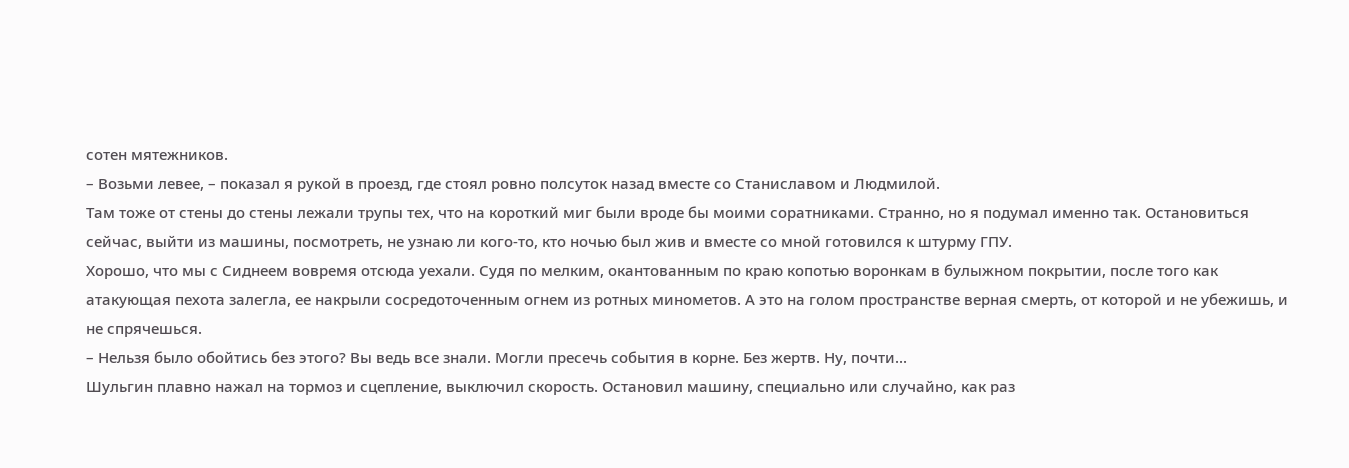сотен мятежников.
– Возьми левее, – показал я рукой в проезд, где стоял ровно полсуток назад вместе со Станиславом и Людмилой.
Там тоже от стены до стены лежали трупы тех, что на короткий миг были вроде бы моими соратниками. Странно, но я подумал именно так. Остановиться сейчас, выйти из машины, посмотреть, не узнаю ли кого-то, кто ночью был жив и вместе со мной готовился к штурму ГПУ.
Хорошо, что мы с Сиднеем вовремя отсюда уехали. Судя по мелким, окантованным по краю копотью воронкам в булыжном покрытии, после того как атакующая пехота залегла, ее накрыли сосредоточенным огнем из ротных минометов. А это на голом пространстве верная смерть, от которой и не убежишь, и не спрячешься.
– Нельзя было обойтись без этого? Вы ведь все знали. Могли пресечь события в корне. Без жертв. Ну, почти...
Шульгин плавно нажал на тормоз и сцепление, выключил скорость. Остановил машину, специально или случайно, как раз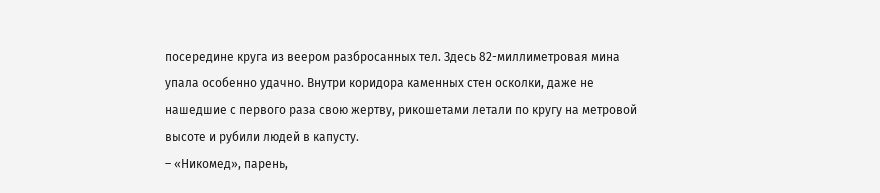посередине круга из веером разбросанных тел. Здесь 82-миллиметровая мина упала особенно удачно. Внутри коридора каменных стен осколки, даже не нашедшие с первого раза свою жертву, рикошетами летали по кругу на метровой высоте и рубили людей в капусту.
– «Никомед», парень,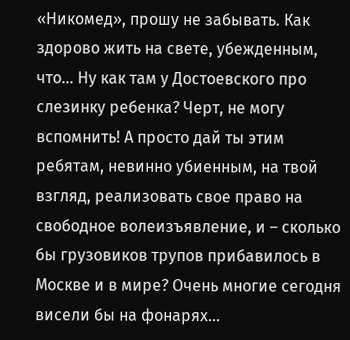«Никомед», прошу не забывать. Как здорово жить на свете, убежденным, что... Ну как там у Достоевского про слезинку ребенка? Черт, не могу вспомнить! А просто дай ты этим ребятам, невинно убиенным, на твой взгляд, реализовать свое право на свободное волеизъявление, и – сколько бы грузовиков трупов прибавилось в Москве и в мире? Очень многие сегодня висели бы на фонарях...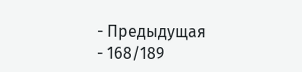- Предыдущая
- 168/189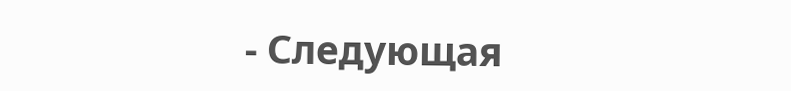- Следующая